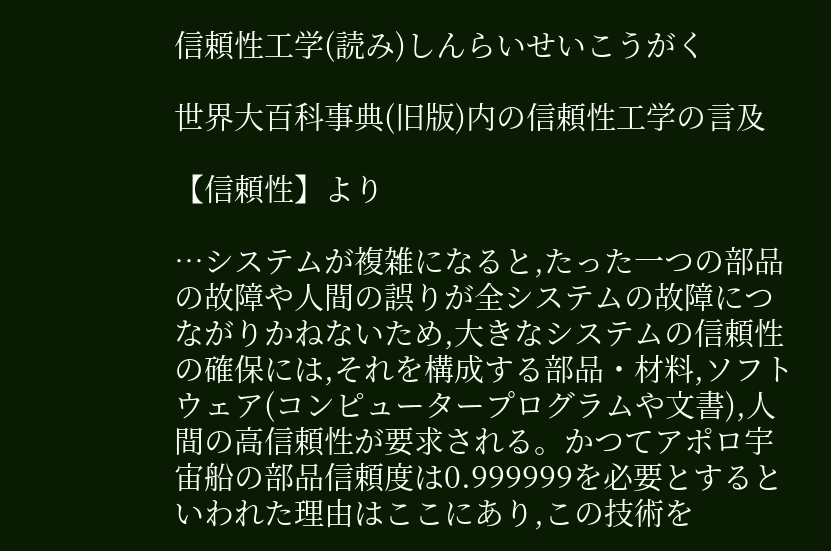信頼性工学(読み)しんらいせいこうがく

世界大百科事典(旧版)内の信頼性工学の言及

【信頼性】より

…システムが複雑になると,たった一つの部品の故障や人間の誤りが全システムの故障につながりかねないため,大きなシステムの信頼性の確保には,それを構成する部品・材料,ソフトウェア(コンピュータープログラムや文書),人間の高信頼性が要求される。かつてアポロ宇宙船の部品信頼度は0.999999を必要とするといわれた理由はここにあり,この技術を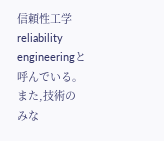信頼性工学reliability engineeringと呼んでいる。また,技術のみな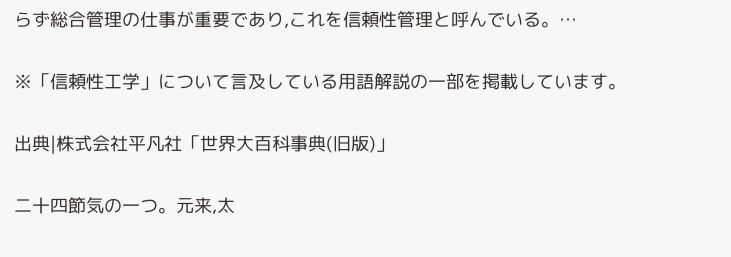らず総合管理の仕事が重要であり,これを信頼性管理と呼んでいる。…

※「信頼性工学」について言及している用語解説の一部を掲載しています。

出典|株式会社平凡社「世界大百科事典(旧版)」

二十四節気の一つ。元来,太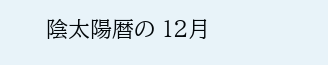陰太陽暦の 12月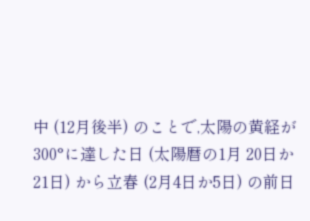中 (12月後半) のことで,太陽の黄経が 300°に達した日 (太陽暦の1月 20日か 21日) から立春 (2月4日か5日) の前日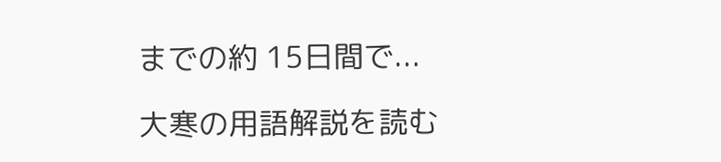までの約 15日間で...

大寒の用語解説を読む